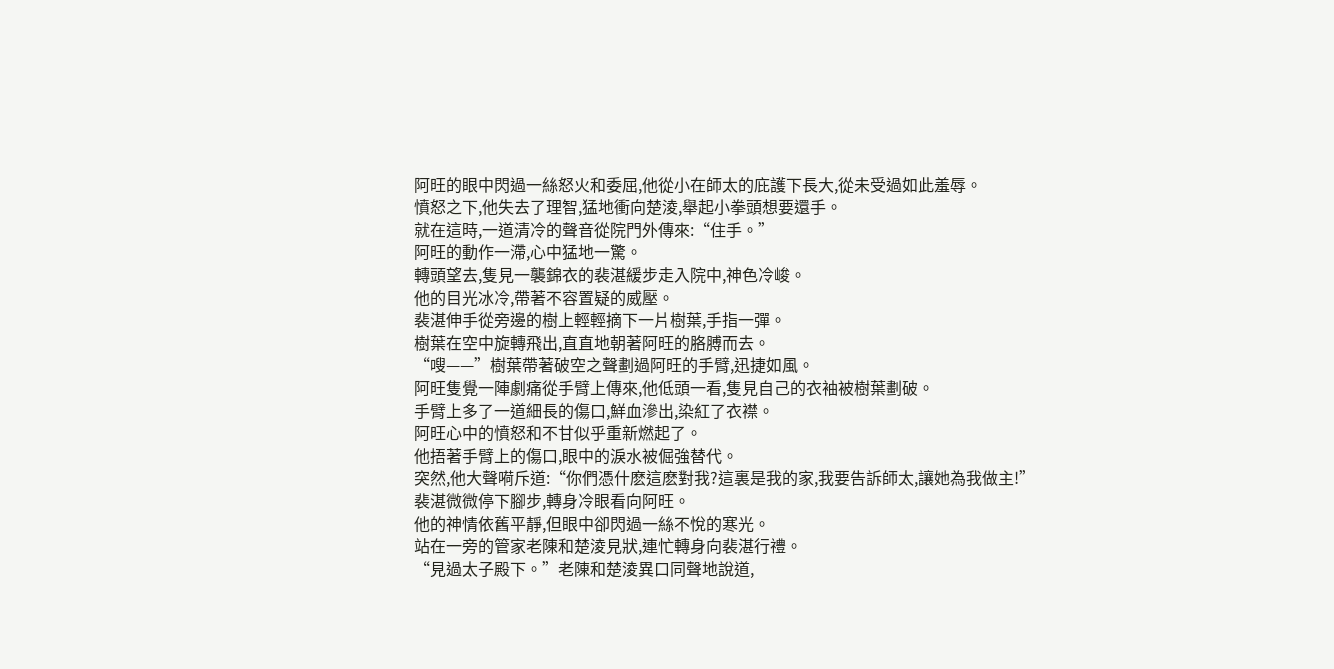阿旺的眼中閃過一絲怒火和委屈,他從小在師太的庇護下長大,從未受過如此羞辱。
憤怒之下,他失去了理智,猛地衝向楚淩,舉起小拳頭想要還手。
就在這時,一道清冷的聲音從院門外傳來:“住手。”
阿旺的動作一滯,心中猛地一驚。
轉頭望去,隻見一襲錦衣的裴湛緩步走入院中,神色冷峻。
他的目光冰冷,帶著不容置疑的威壓。
裴湛伸手從旁邊的樹上輕輕摘下一片樹葉,手指一彈。
樹葉在空中旋轉飛出,直直地朝著阿旺的胳膊而去。
“嗖——”樹葉帶著破空之聲劃過阿旺的手臂,迅捷如風。
阿旺隻覺一陣劇痛從手臂上傳來,他低頭一看,隻見自己的衣袖被樹葉劃破。
手臂上多了一道細長的傷口,鮮血滲出,染紅了衣襟。
阿旺心中的憤怒和不甘似乎重新燃起了。
他捂著手臂上的傷口,眼中的淚水被倔強替代。
突然,他大聲嗬斥道:“你們憑什麽這麽對我?這裏是我的家,我要告訴師太,讓她為我做主!”
裴湛微微停下腳步,轉身冷眼看向阿旺。
他的神情依舊平靜,但眼中卻閃過一絲不悅的寒光。
站在一旁的管家老陳和楚淩見狀,連忙轉身向裴湛行禮。
“見過太子殿下。”老陳和楚淩異口同聲地說道,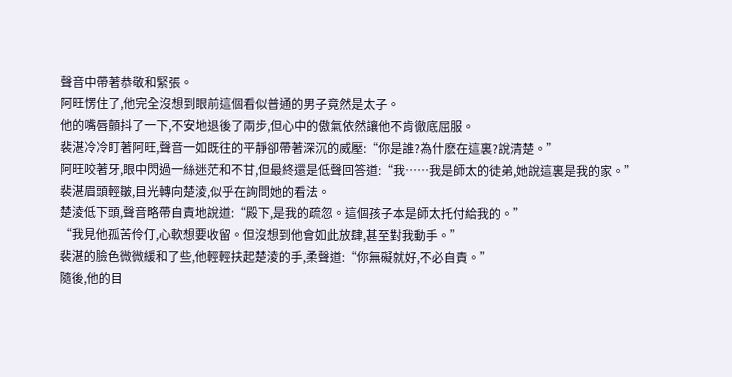聲音中帶著恭敬和緊張。
阿旺愣住了,他完全沒想到眼前這個看似普通的男子竟然是太子。
他的嘴唇顫抖了一下,不安地退後了兩步,但心中的傲氣依然讓他不肯徹底屈服。
裴湛冷冷盯著阿旺,聲音一如既往的平靜卻帶著深沉的威壓:“你是誰?為什麽在這裏?說清楚。”
阿旺咬著牙,眼中閃過一絲迷茫和不甘,但最終還是低聲回答道:“我……我是師太的徒弟,她說這裏是我的家。”
裴湛眉頭輕皺,目光轉向楚淩,似乎在詢問她的看法。
楚淩低下頭,聲音略帶自責地說道:“殿下,是我的疏忽。這個孩子本是師太托付給我的。”
“我見他孤苦伶仃,心軟想要收留。但沒想到他會如此放肆,甚至對我動手。”
裴湛的臉色微微緩和了些,他輕輕扶起楚淩的手,柔聲道:“你無礙就好,不必自責。”
隨後,他的目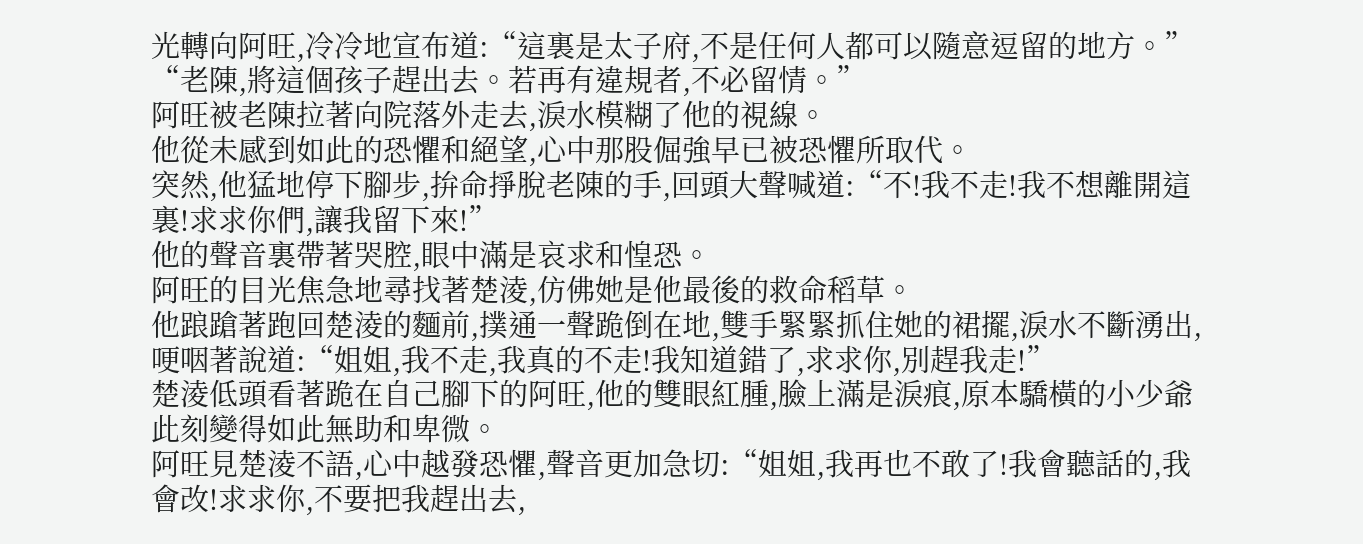光轉向阿旺,冷冷地宣布道:“這裏是太子府,不是任何人都可以隨意逗留的地方。”
“老陳,將這個孩子趕出去。若再有違規者,不必留情。”
阿旺被老陳拉著向院落外走去,淚水模糊了他的視線。
他從未感到如此的恐懼和絕望,心中那股倔強早已被恐懼所取代。
突然,他猛地停下腳步,拚命掙脫老陳的手,回頭大聲喊道:“不!我不走!我不想離開這裏!求求你們,讓我留下來!”
他的聲音裏帶著哭腔,眼中滿是哀求和惶恐。
阿旺的目光焦急地尋找著楚淩,仿佛她是他最後的救命稻草。
他踉蹌著跑回楚淩的麵前,撲通一聲跪倒在地,雙手緊緊抓住她的裙擺,淚水不斷湧出,哽咽著說道:“姐姐,我不走,我真的不走!我知道錯了,求求你,別趕我走!”
楚淩低頭看著跪在自己腳下的阿旺,他的雙眼紅腫,臉上滿是淚痕,原本驕橫的小少爺此刻變得如此無助和卑微。
阿旺見楚淩不語,心中越發恐懼,聲音更加急切:“姐姐,我再也不敢了!我會聽話的,我會改!求求你,不要把我趕出去,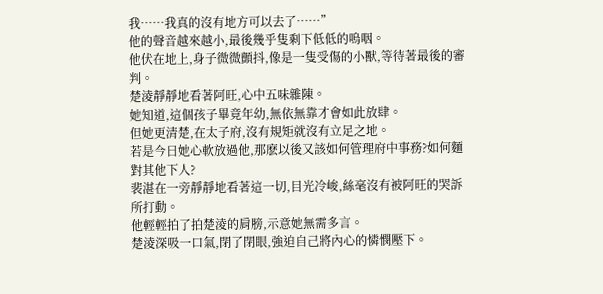我……我真的沒有地方可以去了……”
他的聲音越來越小,最後幾乎隻剩下低低的嗚咽。
他伏在地上,身子微微顫抖,像是一隻受傷的小獸,等待著最後的審判。
楚淩靜靜地看著阿旺,心中五味雜陳。
她知道,這個孩子畢竟年幼,無依無靠才會如此放肆。
但她更清楚,在太子府,沒有規矩就沒有立足之地。
若是今日她心軟放過他,那麽以後又該如何管理府中事務?如何麵對其他下人?
裴湛在一旁靜靜地看著這一切,目光冷峻,絲毫沒有被阿旺的哭訴所打動。
他輕輕拍了拍楚淩的肩膀,示意她無需多言。
楚淩深吸一口氣,閉了閉眼,強迫自己將內心的憐憫壓下。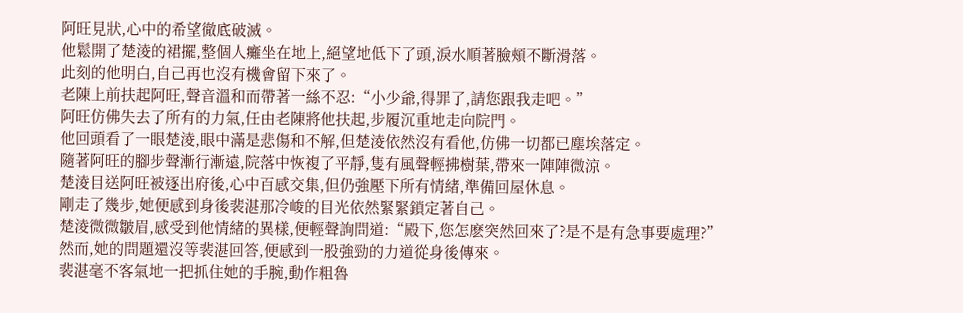阿旺見狀,心中的希望徹底破滅。
他鬆開了楚淩的裙擺,整個人癱坐在地上,絕望地低下了頭,淚水順著臉頰不斷滑落。
此刻的他明白,自己再也沒有機會留下來了。
老陳上前扶起阿旺,聲音溫和而帶著一絲不忍:“小少爺,得罪了,請您跟我走吧。”
阿旺仿佛失去了所有的力氣,任由老陳將他扶起,步履沉重地走向院門。
他回頭看了一眼楚淩,眼中滿是悲傷和不解,但楚淩依然沒有看他,仿佛一切都已塵埃落定。
隨著阿旺的腳步聲漸行漸遠,院落中恢複了平靜,隻有風聲輕拂樹葉,帶來一陣陣微涼。
楚淩目送阿旺被逐出府後,心中百感交集,但仍強壓下所有情緒,準備回屋休息。
剛走了幾步,她便感到身後裴湛那冷峻的目光依然緊緊鎖定著自己。
楚淩微微皺眉,感受到他情緒的異樣,便輕聲詢問道:“殿下,您怎麽突然回來了?是不是有急事要處理?”
然而,她的問題還沒等裴湛回答,便感到一股強勁的力道從身後傳來。
裴湛毫不客氣地一把抓住她的手腕,動作粗魯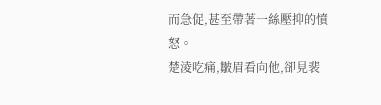而急促,甚至帶著一絲壓抑的憤怒。
楚淩吃痛,皺眉看向他,卻見裴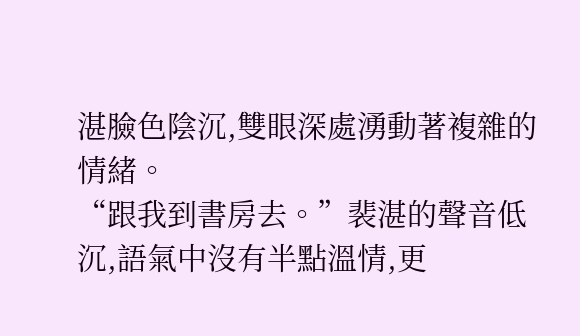湛臉色陰沉,雙眼深處湧動著複雜的情緒。
“跟我到書房去。”裴湛的聲音低沉,語氣中沒有半點溫情,更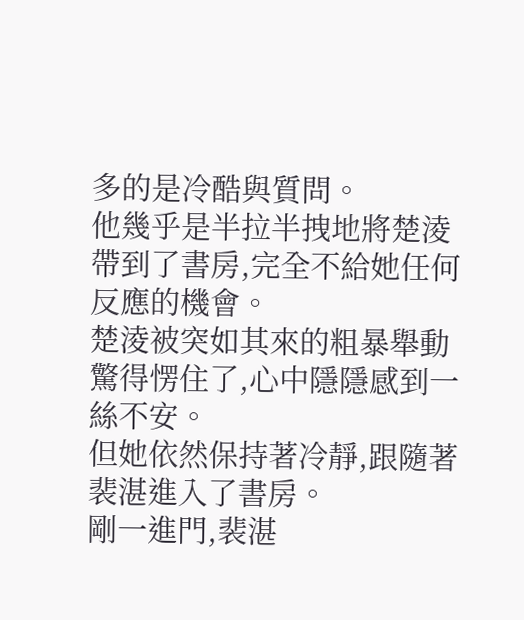多的是冷酷與質問。
他幾乎是半拉半拽地將楚淩帶到了書房,完全不給她任何反應的機會。
楚淩被突如其來的粗暴舉動驚得愣住了,心中隱隱感到一絲不安。
但她依然保持著冷靜,跟隨著裴湛進入了書房。
剛一進門,裴湛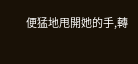便猛地甩開她的手,轉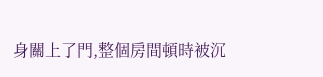身關上了門,整個房間頓時被沉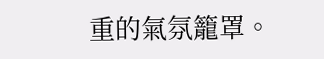重的氣氛籠罩。